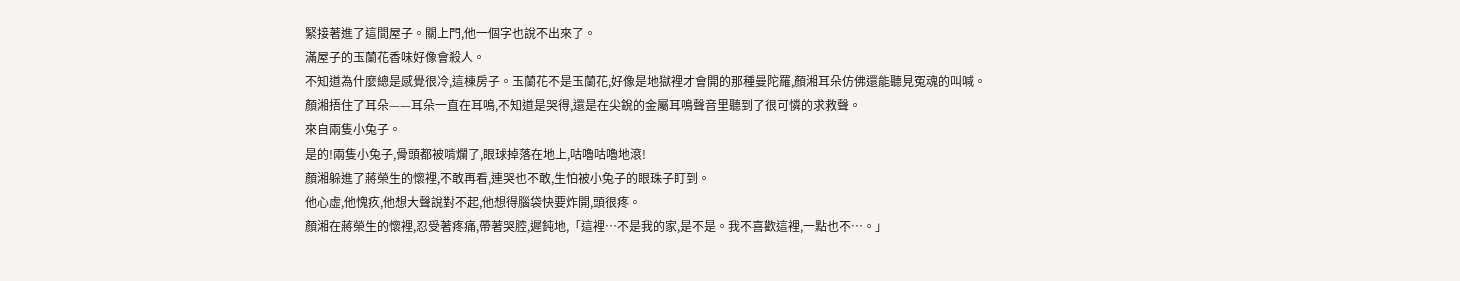緊接著進了這間屋子。關上門,他一個字也說不出來了。
滿屋子的玉蘭花香味好像會殺人。
不知道為什麼總是感覺很冷,這棟房子。玉蘭花不是玉蘭花,好像是地獄裡才會開的那種曼陀羅,顏湘耳朵仿佛還能聽見冤魂的叫喊。
顏湘捂住了耳朵——耳朵一直在耳鳴,不知道是哭得,還是在尖銳的金屬耳鳴聲音里聽到了很可憐的求救聲。
來自兩隻小兔子。
是的!兩隻小兔子,骨頭都被啃爛了,眼球掉落在地上,咕嚕咕嚕地滾!
顏湘躲進了蔣榮生的懷裡,不敢再看,連哭也不敢,生怕被小兔子的眼珠子盯到。
他心虛,他愧疚,他想大聲說對不起,他想得腦袋快要炸開,頭很疼。
顏湘在蔣榮生的懷裡,忍受著疼痛,帶著哭腔,遲鈍地,「這裡…不是我的家,是不是。我不喜歡這裡,一點也不…。」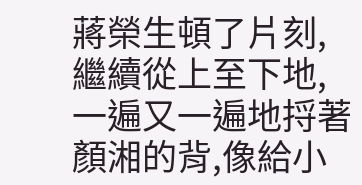蔣榮生頓了片刻,繼續從上至下地,一遍又一遍地捋著顏湘的背,像給小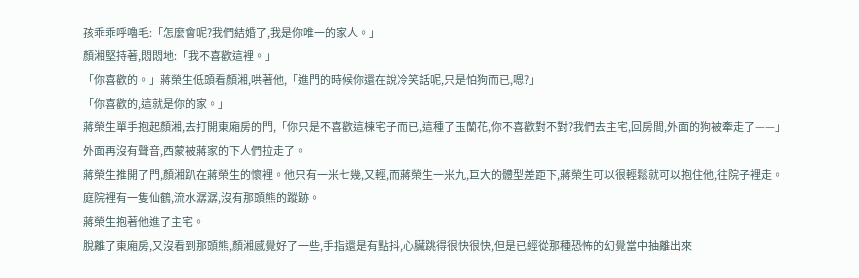孩乖乖呼嚕毛:「怎麼會呢?我們結婚了,我是你唯一的家人。」
顏湘堅持著,悶悶地:「我不喜歡這裡。」
「你喜歡的。」蔣榮生低頭看顏湘,哄著他,「進門的時候你還在說冷笑話呢,只是怕狗而已,嗯?」
「你喜歡的,這就是你的家。」
蔣榮生單手抱起顏湘,去打開東廂房的門,「你只是不喜歡這棟宅子而已,這種了玉蘭花,你不喜歡對不對?我們去主宅,回房間,外面的狗被牽走了——」
外面再沒有聲音,西蒙被蔣家的下人們拉走了。
蔣榮生推開了門,顏湘趴在蔣榮生的懷裡。他只有一米七幾,又輕,而蔣榮生一米九,巨大的體型差距下,蔣榮生可以很輕鬆就可以抱住他,往院子裡走。
庭院裡有一隻仙鶴,流水潺潺,沒有那頭熊的蹤跡。
蔣榮生抱著他進了主宅。
脫離了東廂房,又沒看到那頭熊,顏湘感覺好了一些,手指還是有點抖,心臟跳得很快很快,但是已經從那種恐怖的幻覺當中抽離出來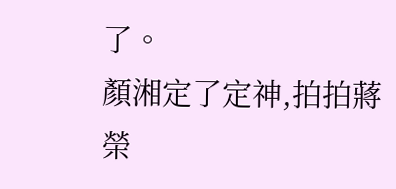了。
顏湘定了定神,拍拍蔣榮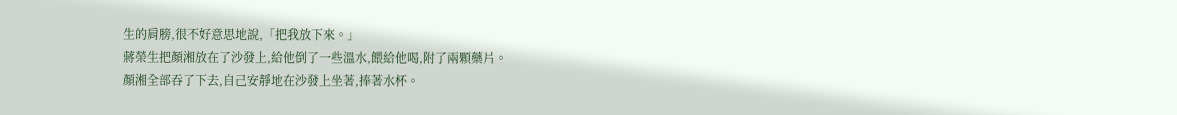生的肩膀,很不好意思地說,「把我放下來。」
蔣榮生把顏湘放在了沙發上,給他倒了一些溫水,餵給他喝,附了兩顆藥片。
顏湘全部吞了下去,自己安靜地在沙發上坐著,捧著水杯。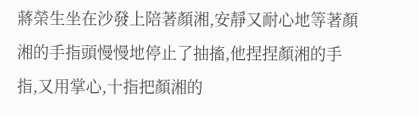蔣榮生坐在沙發上陪著顏湘,安靜又耐心地等著顏湘的手指頭慢慢地停止了抽搐,他捏捏顏湘的手指,又用掌心,十指把顏湘的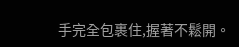手完全包裹住,握著不鬆開。